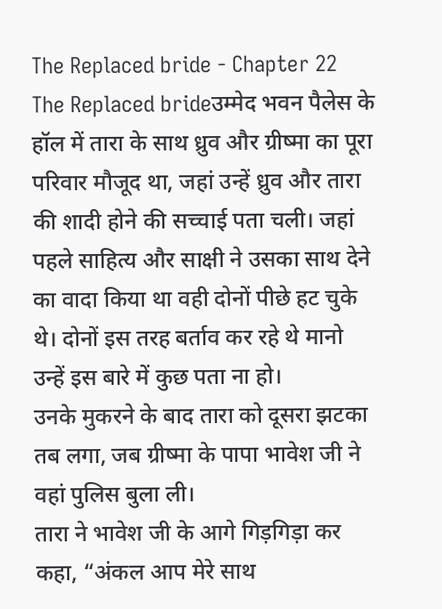The Replaced bride - Chapter 22
The Replaced brideउम्मेद भवन पैलेस के हॉल में तारा के साथ ध्रुव और ग्रीष्मा का पूरा परिवार मौजूद था, जहां उन्हें ध्रुव और तारा की शादी होने की सच्चाई पता चली। जहां पहले साहित्य और साक्षी ने उसका साथ देने का वादा किया था वही दोनों पीछे हट चुके थे। दोनों इस तरह बर्ताव कर रहे थे मानो उन्हें इस बारे में कुछ पता ना हो।
उनके मुकरने के बाद तारा को दूसरा झटका तब लगा, जब ग्रीष्मा के पापा भावेश जी ने वहां पुलिस बुला ली।
तारा ने भावेश जी के आगे गिड़गिड़ा कर कहा, “अंकल आप मेरे साथ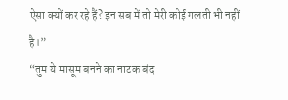ऐसा क्यों कर रहे हैं? इन सब में तो मेरी कोई गलती भी नहीं है।”
“तुम ये मासूम बनने का नाटक बंद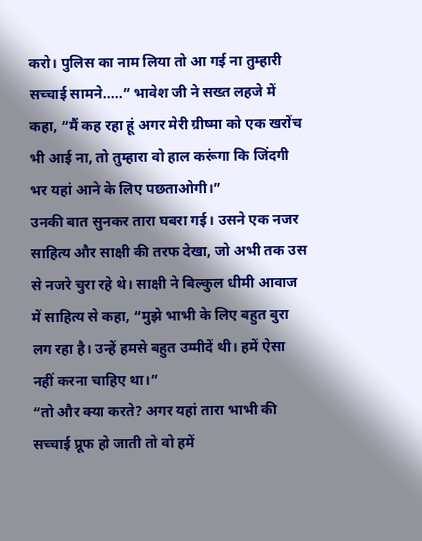करो। पुलिस का नाम लिया तो आ गई ना तुम्हारी सच्चाई सामने.....” भावेश जी ने सख्त लहजे में कहा, “मैं कह रहा हूं अगर मेरी ग्रीष्मा को एक खरोंच भी आई ना, तो तुम्हारा वो हाल करूंगा कि जिंदगी भर यहां आने के लिए पछताओगी।”
उनकी बात सुनकर तारा घबरा गई। उसने एक नजर साहित्य और साक्षी की तरफ देखा, जो अभी तक उस से नजरे चुरा रहे थे। साक्षी ने बिल्कुल धीमी आवाज में साहित्य से कहा, “मुझे भाभी के लिए बहुत बुरा लग रहा है। उन्हें हमसे बहुत उम्मीदें थी। हमें ऐसा नहीं करना चाहिए था।”
“तो और क्या करते? अगर यहां तारा भाभी की सच्चाई प्रूफ हो जाती तो वो हमें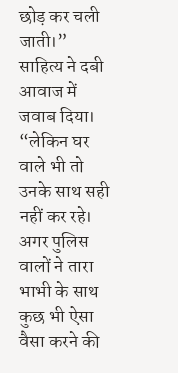छोड़ कर चली जाती।” साहित्य ने दबी आवाज में जवाब दिया।
“लेकिन घर वाले भी तो उनके साथ सही नहीं कर रहे। अगर पुलिस वालों ने तारा भाभी के साथ कुछ भी ऐसा वैसा करने की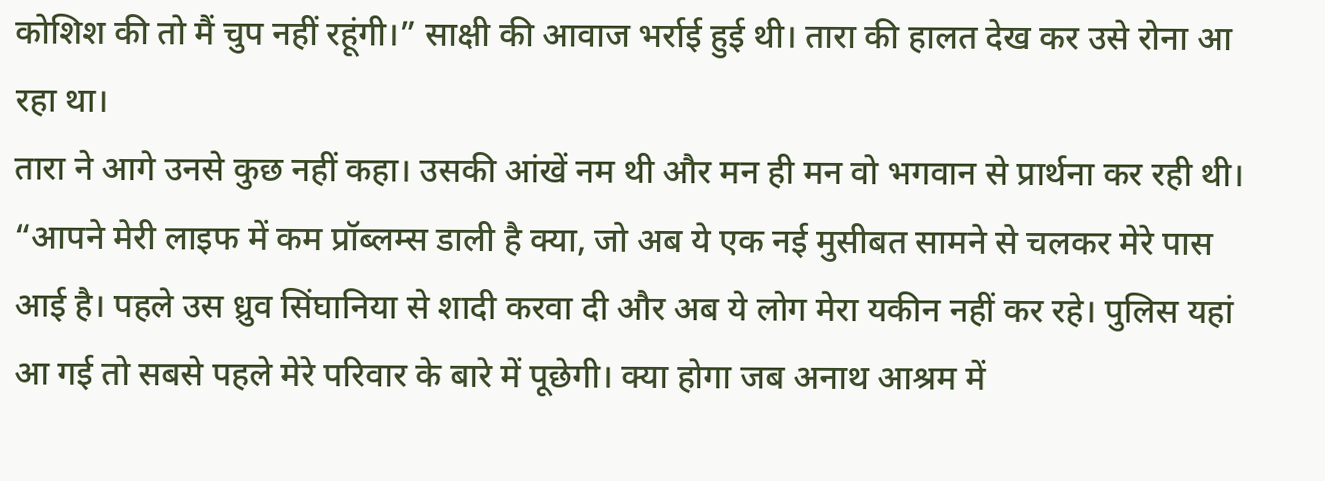कोशिश की तो मैं चुप नहीं रहूंगी।” साक्षी की आवाज भर्राई हुई थी। तारा की हालत देख कर उसे रोना आ रहा था।
तारा ने आगे उनसे कुछ नहीं कहा। उसकी आंखें नम थी और मन ही मन वो भगवान से प्रार्थना कर रही थी। “आपने मेरी लाइफ में कम प्रॉब्लम्स डाली है क्या, जो अब ये एक नई मुसीबत सामने से चलकर मेरे पास आई है। पहले उस ध्रुव सिंघानिया से शादी करवा दी और अब ये लोग मेरा यकीन नहीं कर रहे। पुलिस यहां आ गई तो सबसे पहले मेरे परिवार के बारे में पूछेगी। क्या होगा जब अनाथ आश्रम में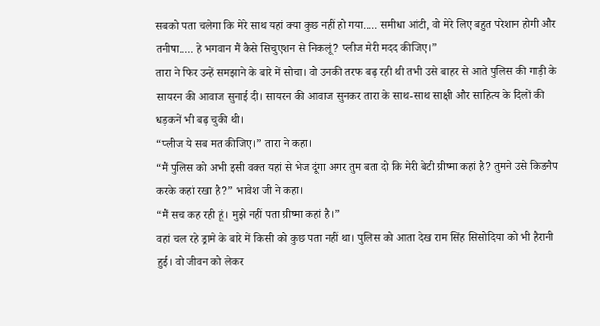सबको पता चलेगा कि मेरे साथ यहां क्या कुछ नहीं हो गया..... समीधा आंटी, वो मेरे लिए बहुत परेशान होगी और तनीषा..... हे भगवान मैं कैसे सिचुएशन से निकलूं? प्लीज मेरी मदद कीजिए।”
तारा ने फिर उन्हें समझाने के बारे में सोचा। वो उनकी तरफ बढ़ रही थी तभी उसे बाहर से आते पुलिस की गाड़ी के सायरन की आवाज सुनाई दी। सायरन की आवाज सुनकर तारा के साथ-साथ साक्षी और साहित्य के दिलों की धड़कनें भी बढ़ चुकी थी।
“प्लीज ये सब मत कीजिए।” तारा ने कहा।
“मैं पुलिस को अभी इसी वक्त यहां से भेज दूंगा अगर तुम बता दो कि मेरी बेटी ग्रीष्मा कहां है? तुमने उसे किडनैप करके कहां रखा है?” भावेश जी ने कहा।
“मैं सच कह रही हूं। मुझे नहीं पता ग्रीष्मा कहां है।”
वहां चल रहे ड्रामे के बारे में किसी को कुछ पता नहीं था। पुलिस को आता देख राम सिंह सिसोदिया को भी हैरानी हुई। वो जीवन को लेकर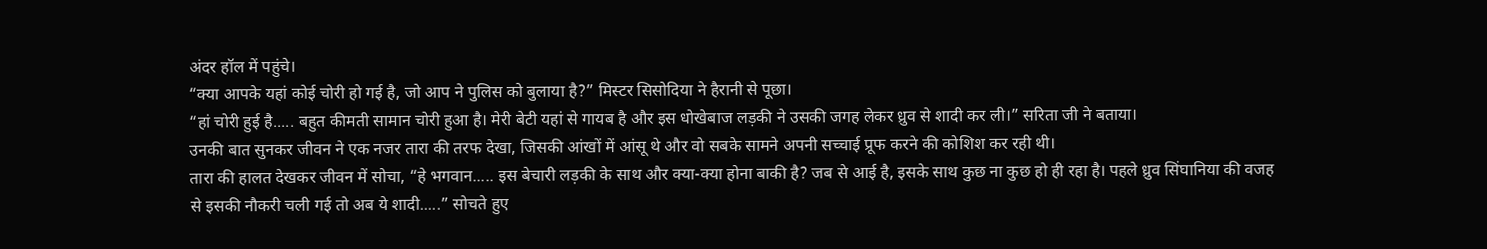अंदर हॉल में पहुंचे।
“क्या आपके यहां कोई चोरी हो गई है, जो आप ने पुलिस को बुलाया है?” मिस्टर सिसोदिया ने हैरानी से पूछा।
“हां चोरी हुई है..... बहुत कीमती सामान चोरी हुआ है। मेरी बेटी यहां से गायब है और इस धोखेबाज लड़की ने उसकी जगह लेकर ध्रुव से शादी कर ली।” सरिता जी ने बताया।
उनकी बात सुनकर जीवन ने एक नजर तारा की तरफ देखा, जिसकी आंखों में आंसू थे और वो सबके सामने अपनी सच्चाई प्रूफ करने की कोशिश कर रही थी।
तारा की हालत देखकर जीवन में सोचा, “हे भगवान..... इस बेचारी लड़की के साथ और क्या-क्या होना बाकी है? जब से आई है, इसके साथ कुछ ना कुछ हो ही रहा है। पहले ध्रुव सिंघानिया की वजह से इसकी नौकरी चली गई तो अब ये शादी.....” सोचते हुए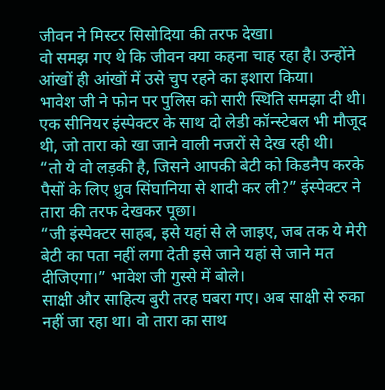जीवन ने मिस्टर सिसोदिया की तरफ देखा।
वो समझ गए थे कि जीवन क्या कहना चाह रहा है। उन्होंने आंखों ही आंखों में उसे चुप रहने का इशारा किया।
भावेश जी ने फोन पर पुलिस को सारी स्थिति समझा दी थी। एक सीनियर इंस्पेक्टर के साथ दो लेडी कॉन्स्टेबल भी मौजूद थी, जो तारा को खा जाने वाली नजरों से देख रही थी।
“तो ये वो लड़की है, जिसने आपकी बेटी को किडनैप करके पैसों के लिए ध्रुव सिंघानिया से शादी कर ली?” इंस्पेक्टर ने तारा की तरफ देखकर पूछा।
“जी इंस्पेक्टर साहब, इसे यहां से ले जाइए, जब तक ये मेरी बेटी का पता नहीं लगा देती इसे जाने यहां से जाने मत दीजिएगा।” भावेश जी गुस्से में बोले।
साक्षी और साहित्य बुरी तरह घबरा गए। अब साक्षी से रुका नहीं जा रहा था। वो तारा का साथ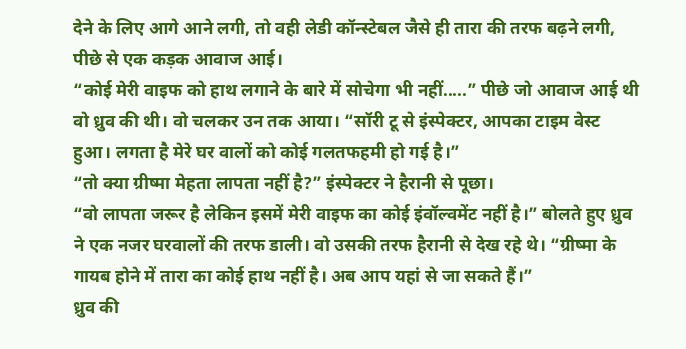देने के लिए आगे आने लगी, तो वही लेडी कॉन्स्टेबल जैसे ही तारा की तरफ बढ़ने लगी, पीछे से एक कड़क आवाज आई।
“कोई मेरी वाइफ को हाथ लगाने के बारे में सोचेगा भी नहीं.....” पीछे जो आवाज आई थी वो ध्रुव की थी। वो चलकर उन तक आया। “सॉरी टू से इंस्पेक्टर, आपका टाइम वेस्ट हुआ। लगता है मेरे घर वालों को कोई गलतफहमी हो गई है।”
“तो क्या ग्रीष्मा मेहता लापता नहीं है?” इंस्पेक्टर ने हैरानी से पूछा।
“वो लापता जरूर है लेकिन इसमें मेरी वाइफ का कोई इंवॉल्वमेंट नहीं है।” बोलते हुए ध्रुव ने एक नजर घरवालों की तरफ डाली। वो उसकी तरफ हैरानी से देख रहे थे। “ग्रीष्मा के गायब होने में तारा का कोई हाथ नहीं है। अब आप यहां से जा सकते हैं।”
ध्रुव की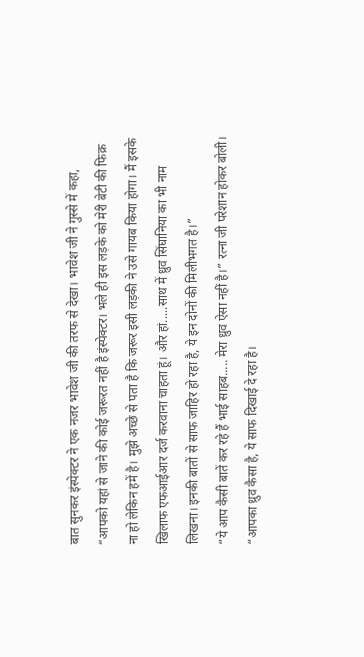बात सुनकर इंस्पेक्टर ने एक नजर भावेश जी की तरफ से देखा। भावेश जी ने गुस्से में कहा, “आपको यहां से जाने की कोई जरूरत नहीं है इंस्पेक्टर। भले ही इस लड़के को मेरी बेटी की फिक्र ना हो लेकिन हमें है। मुझे अच्छे से पता है कि जरूर इसी लड़की ने उसे गायब किया होगा। मैं इसके खिलाफ एफआईआर दर्ज करवाना चाहता हूं। और हां.....साथ में ध्रुव सिंघानिया का भी नाम लिखना। इनकी बातों से साफ जाहिर हो रहा है, ये इन दोनों की मिलीभगत है।”
“ये आप कैसी बातें कर रहे हैं भाई साहब..... मेरा ध्रुव ऐसा नहीं है।” रत्ना जी परेशान होकर बोली।
“आपका ध्रुव कैसा है, ये साफ दिखाई दे रहा है।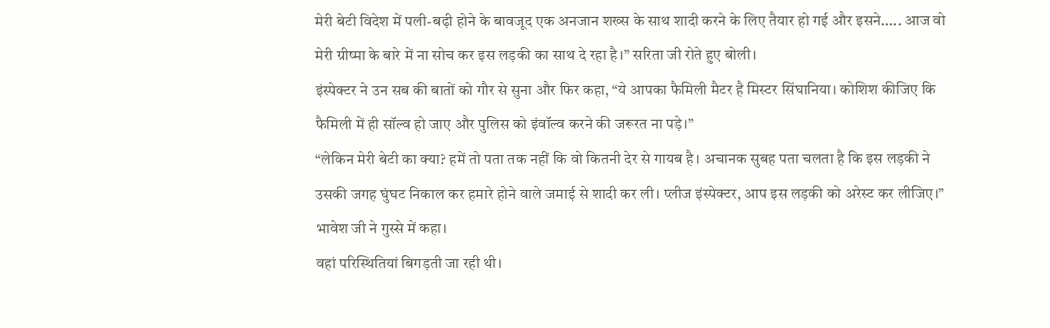मेरी बेटी विदेश में पली-बढ़ी होने के बावजूद एक अनजान शख्स के साथ शादी करने के लिए तैयार हो गई और इसने..... आज वो मेरी ग्रीष्मा के बारे में ना सोच कर इस लड़की का साथ दे रहा है।” सरिता जी रोते हुए बोली।
इंस्पेक्टर ने उन सब की बातों को गौर से सुना और फिर कहा, “ये आपका फैमिली मैटर है मिस्टर सिंघानिया। कोशिश कीजिए कि फैमिली में ही सॉल्व हो जाए और पुलिस को इंवॉल्व करने की जरूरत ना पड़े।”
“लेकिन मेरी बेटी का क्या? हमें तो पता तक नहीं कि वो कितनी देर से गायब है। अचानक सुबह पता चलता है कि इस लड़की ने उसकी जगह घुंघट निकाल कर हमारे होने वाले जमाई से शादी कर ली। प्लीज इंस्पेक्टर, आप इस लड़की को अरेस्ट कर लीजिए।” भावेश जी ने गुस्से में कहा।
वहां परिस्थितियां बिगड़ती जा रही थी।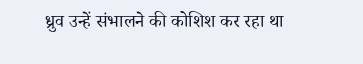ध्रुव उन्हें संभालने की कोशिश कर रहा था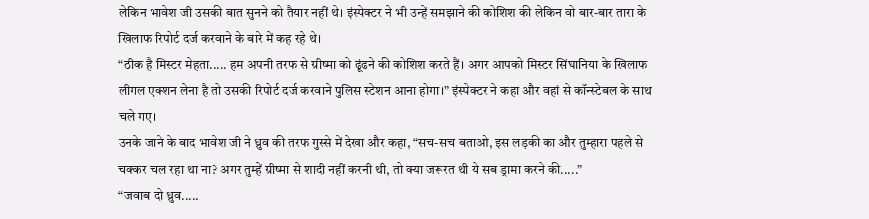लेकिन भावेश जी उसकी बात सुनने को तैयार नहीं थे। इंस्पेक्टर ने भी उन्हें समझाने की कोशिश की लेकिन वो बार-बार तारा के खिलाफ रिपोर्ट दर्ज करवाने के बारे में कह रहे थे।
“ठीक है मिस्टर मेहता..... हम अपनी तरफ से ग्रीष्मा को ढूंढने की कोशिश करते हैं। अगर आपको मिस्टर सिंघानिया के खिलाफ लीगल एक्शन लेना है तो उसकी रिपोर्ट दर्ज करवाने पुलिस स्टेशन आना होगा।” इंस्पेक्टर ने कहा और वहां से कॉन्स्टेबल के साथ चले गए।
उनके जाने के बाद भावेश जी ने ध्रुव की तरफ गुस्से में देखा और कहा, “सच-सच बताओ, इस लड़की का और तुम्हारा पहले से चक्कर चल रहा था ना? अगर तुम्हें ग्रीष्मा से शादी नहीं करनी थी, तो क्या जरूरत थी ये सब ड्रामा करने की.....”
“जवाब दो ध्रुव.....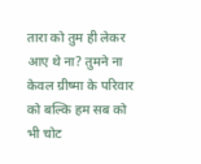तारा को तुम ही लेकर आए थे ना? तुमने ना केवल ग्रीष्मा के परिवार को बल्कि हम सब को भी चोट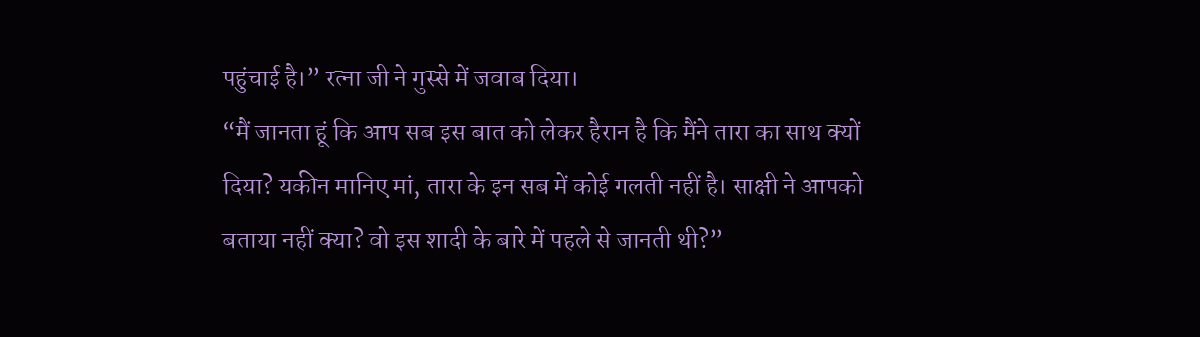पहुंचाई है।” रत्ना जी ने गुस्से में जवाब दिया।
“मैं जानता हूं कि आप सब इस बात को लेकर हैरान है कि मैंने तारा का साथ क्यों दिया? यकीन मानिए मां, तारा के इन सब में कोई गलती नहीं है। साक्षी ने आपको बताया नहीं क्या? वो इस शादी के बारे में पहले से जानती थी?”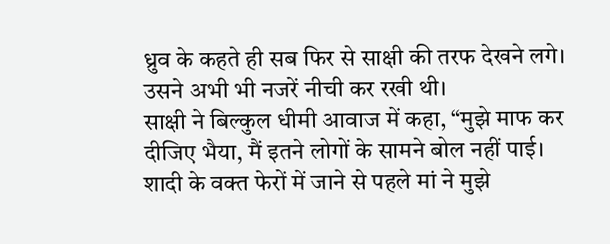ध्रुव के कहते ही सब फिर से साक्षी की तरफ देखने लगे। उसने अभी भी नजरें नीची कर रखी थी।
साक्षी ने बिल्कुल धीमी आवाज में कहा, “मुझे माफ कर दीजिए भैया, मैं इतने लोगों के सामने बोल नहीं पाई। शादी के वक्त फेरों में जाने से पहले मां ने मुझे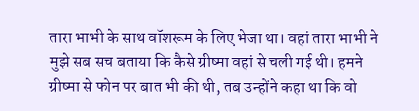तारा भाभी के साथ वॉशरूम के लिए भेजा था। वहां तारा भाभी ने मुझे सब सच बताया कि कैसे ग्रीष्मा वहां से चली गई थी। हमने ग्रीष्मा से फोन पर बात भी की थी, तब उन्होंने कहा था कि वो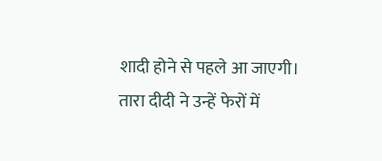शादी होने से पहले आ जाएगी। तारा दीदी ने उन्हें फेरों में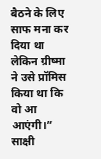बैठने के लिए साफ मना कर दिया था लेकिन ग्रीष्मा ने उसे प्रॉमिस किया था कि वो आ आएंगी।”
साक्षी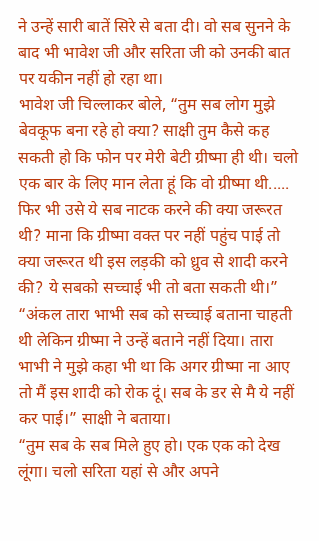ने उन्हें सारी बातें सिरे से बता दी। वो सब सुनने के बाद भी भावेश जी और सरिता जी को उनकी बात पर यकीन नहीं हो रहा था।
भावेश जी चिल्लाकर बोले, “तुम सब लोग मुझे बेवकूफ बना रहे हो क्या? साक्षी तुम कैसे कह सकती हो कि फोन पर मेरी बेटी ग्रीष्मा ही थी। चलो एक बार के लिए मान लेता हूं कि वो ग्रीष्मा थी..... फिर भी उसे ये सब नाटक करने की क्या जरूरत थी? माना कि ग्रीष्मा वक्त पर नहीं पहुंच पाई तो क्या जरूरत थी इस लड़की को ध्रुव से शादी करने की? ये सबको सच्चाई भी तो बता सकती थी।”
“अंकल तारा भाभी सब को सच्चाई बताना चाहती थी लेकिन ग्रीष्मा ने उन्हें बताने नहीं दिया। तारा भाभी ने मुझे कहा भी था कि अगर ग्रीष्मा ना आए तो मैं इस शादी को रोक दूं। सब के डर से मै ये नहीं कर पाई।” साक्षी ने बताया।
“तुम सब के सब मिले हुए हो। एक एक को देख लूंगा। चलो सरिता यहां से और अपने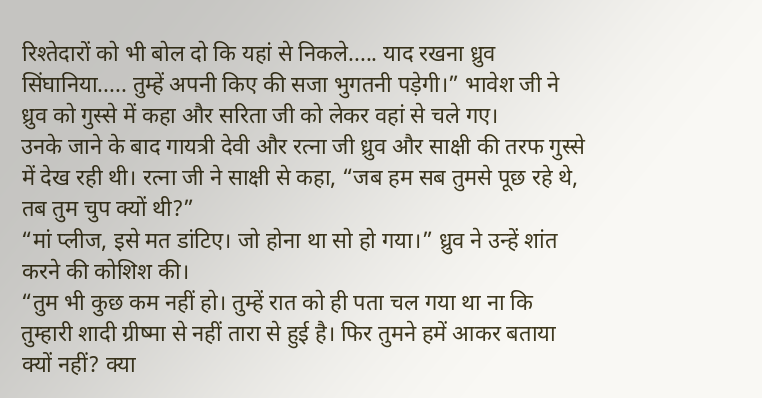रिश्तेदारों को भी बोल दो कि यहां से निकले..... याद रखना ध्रुव सिंघानिया..... तुम्हें अपनी किए की सजा भुगतनी पड़ेगी।” भावेश जी ने ध्रुव को गुस्से में कहा और सरिता जी को लेकर वहां से चले गए।
उनके जाने के बाद गायत्री देवी और रत्ना जी ध्रुव और साक्षी की तरफ गुस्से में देख रही थी। रत्ना जी ने साक्षी से कहा, “जब हम सब तुमसे पूछ रहे थे, तब तुम चुप क्यों थी?”
“मां प्लीज, इसे मत डांटिए। जो होना था सो हो गया।” ध्रुव ने उन्हें शांत करने की कोशिश की।
“तुम भी कुछ कम नहीं हो। तुम्हें रात को ही पता चल गया था ना कि तुम्हारी शादी ग्रीष्मा से नहीं तारा से हुई है। फिर तुमने हमें आकर बताया क्यों नहीं? क्या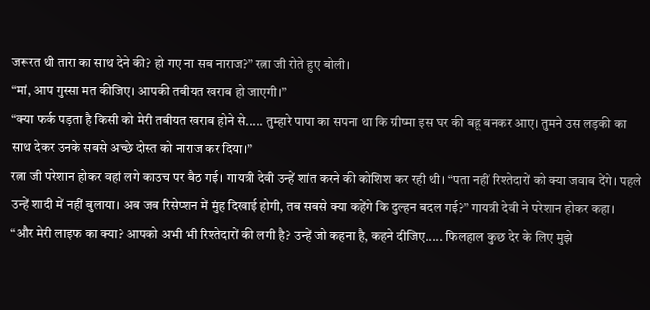जरूरत थी तारा का साथ देने की? हो गए ना सब नाराज?” रत्ना जी रोते हुए बोली।
“मां, आप गुस्सा मत कीजिए। आपकी तबीयत खराब हो जाएगी।”
“क्या फर्क पड़ता है किसी को मेरी तबीयत खराब होने से..... तुम्हारे पापा का सपना था कि ग्रीष्मा इस घर की बहू बनकर आए। तुमने उस लड़की का साथ देकर उनके सबसे अच्छे दोस्त को नाराज कर दिया।”
रत्ना जी परेशान होकर वहां लगे काउच पर बैठ गई। गायत्री देवी उन्हें शांत करने की कोशिश कर रही थी। “पता नहीं रिश्तेदारों को क्या जवाब देंगे। पहले उन्हें शादी में नहीं बुलाया। अब जब रिसेप्शन में मुंह दिखाई होगी, तब सबसे क्या कहेंगे कि दुल्हन बदल गई?” गायत्री देवी ने परेशान होकर कहा।
“और मेरी लाइफ का क्या? आपको अभी भी रिश्तेदारों की लगी है? उन्हें जो कहना है, कहने दीजिए..... फिलहाल कुछ देर के लिए मुझे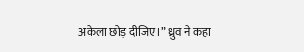अकेला छोड़ दीजिए।” ध्रुव ने कहा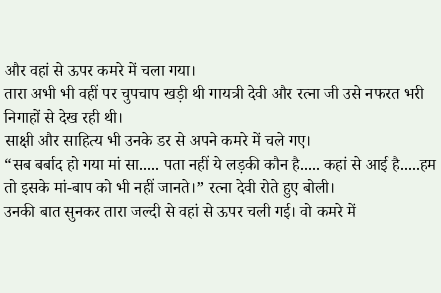और वहां से ऊपर कमरे में चला गया।
तारा अभी भी वहीं पर चुपचाप खड़ी थी गायत्री देवी और रत्ना जी उसे नफरत भरी निगाहों से देख रही थी।
साक्षी और साहित्य भी उनके डर से अपने कमरे में चले गए।
“सब बर्बाद हो गया मां सा..... पता नहीं ये लड़की कौन है..... कहां से आई है.....हम तो इसके मां-बाप को भी नहीं जानते।” रत्ना देवी रोते हुए बोली।
उनकी बात सुनकर तारा जल्दी से वहां से ऊपर चली गई। वो कमरे में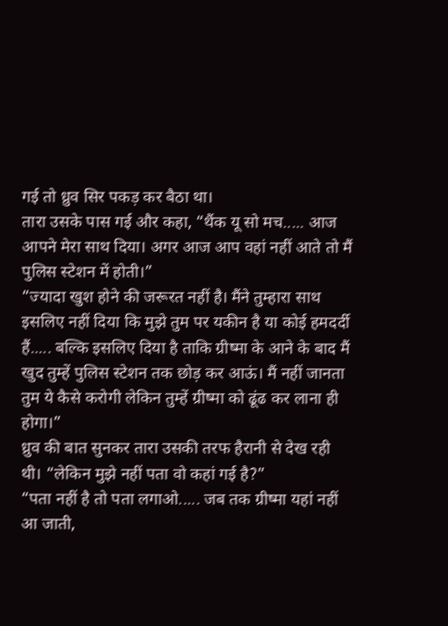गई तो ध्रुव सिर पकड़ कर बैठा था।
तारा उसके पास गई और कहा, “थैंक यू सो मच..... आज आपने मेरा साथ दिया। अगर आज आप वहां नहीं आते तो मैं पुलिस स्टेशन में होती।”
“ज्यादा खुश होने की जरूरत नहीं है। मैंने तुम्हारा साथ इसलिए नहीं दिया कि मुझे तुम पर यकीन है या कोई हमदर्दी हैं..... बल्कि इसलिए दिया है ताकि ग्रीष्मा के आने के बाद मैं खुद तुम्हें पुलिस स्टेशन तक छोड़ कर आऊं। मैं नहीं जानता तुम ये कैसे करोगी लेकिन तुम्हें ग्रीष्मा को ढूंढ कर लाना ही होगा।”
ध्रुव की बात सुनकर तारा उसकी तरफ हैरानी से देख रही थी। “लेकिन मुझे नहीं पता वो कहां गई है?”
“पता नहीं है तो पता लगाओ..... जब तक ग्रीष्मा यहां नहीं आ जाती,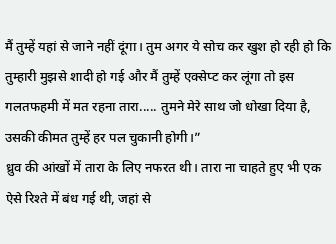मैं तुम्हें यहां से जाने नहीं दूंगा। तुम अगर ये सोच कर खुश हो रही हो कि तुम्हारी मुझसे शादी हो गई और मैं तुम्हें एक्सेप्ट कर लूंगा तो इस गलतफहमी में मत रहना तारा..... तुमने मेरे साथ जो धोखा दिया है, उसकी कीमत तुम्हें हर पल चुकानी होगी।”
ध्रुव की आंखों में तारा के लिए नफरत थी। तारा ना चाहते हुए भी एक ऐसे रिश्ते में बंध गई थी, जहां से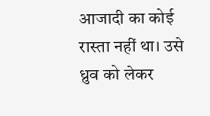आजादी का कोई रास्ता नहीं था। उसे ध्रुव को लेकर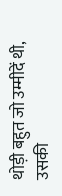थोड़ी बहुत जो उम्मीदें थी, उसकी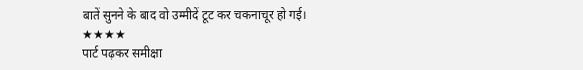बातें सुनने के बाद वो उम्मीदें टूट कर चकनाचूर हो गई।
★★★★
पार्ट पढ़कर समीक्षा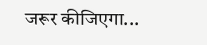जरूर कीजिएगा...